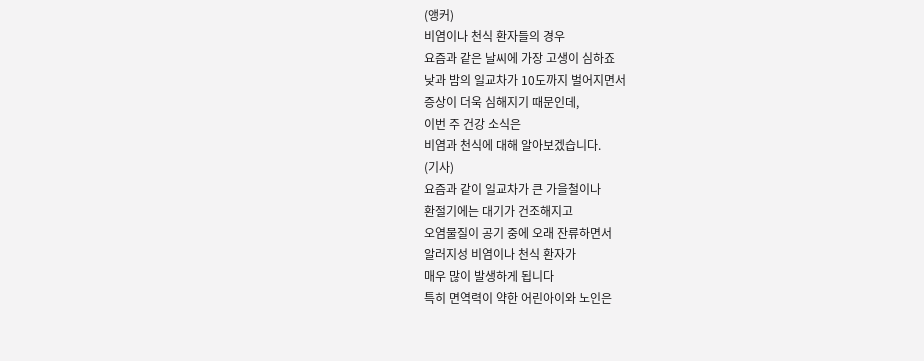(앵커)
비염이나 천식 환자들의 경우
요즘과 같은 날씨에 가장 고생이 심하죠
낮과 밤의 일교차가 10도까지 벌어지면서
증상이 더욱 심해지기 때문인데,
이번 주 건강 소식은
비염과 천식에 대해 알아보겠습니다.
(기사)
요즘과 같이 일교차가 큰 가을철이나
환절기에는 대기가 건조해지고
오염물질이 공기 중에 오래 잔류하면서
알러지성 비염이나 천식 환자가
매우 많이 발생하게 됩니다
특히 면역력이 약한 어린아이와 노인은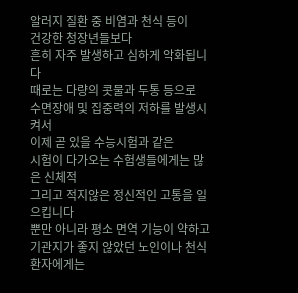알러지 질환 중 비염과 천식 등이
건강한 청장년들보다
흔히 자주 발생하고 심하게 악화됩니다
때로는 다량의 콧물과 두통 등으로
수면장애 및 집중력의 저하를 발생시켜서
이제 곧 있을 수능시험과 같은
시험이 다가오는 수험생들에게는 많은 신체적
그리고 적지않은 정신적인 고통을 일으킵니다
뿐만 아니라 평소 면역 기능이 약하고
기관지가 좋지 않았던 노인이나 천식환자에게는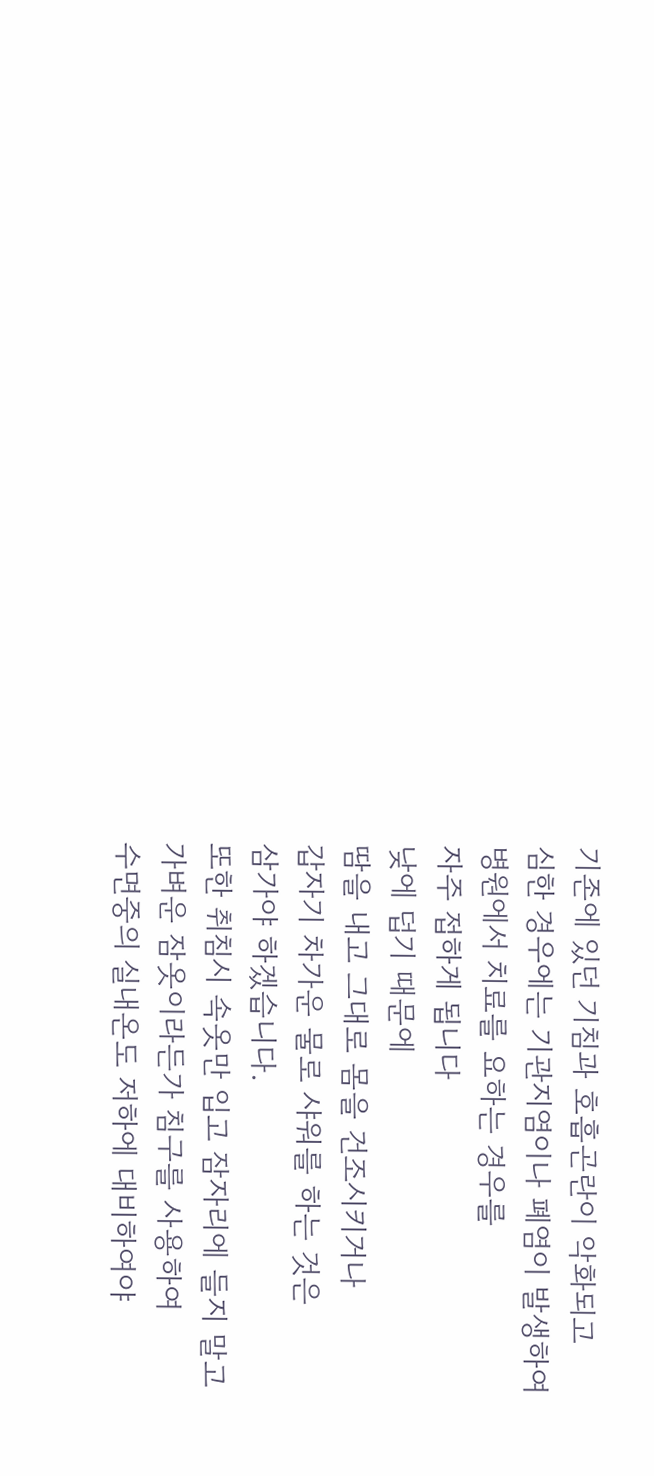기존에 있던 기침과 호흡곤란이 악화되고
심한 경우에는 기관지염이나 폐염이 발생하여
병원에서 치료를 요하는 경우를
자주 접하게 됩니다
낮에 덥기 때문에
땀을 내고 그대로 몸을 건조시키거나
갑자기 차가운 물로 샤워를 하는 것은
삼가야 하겠습니다.
또한 취침시 속옷만 입고 잠자리에 들지 말고
가벼운 잠옷이라든가 침구를 사용하여
수면중의 실내온도 저하에 대비하여야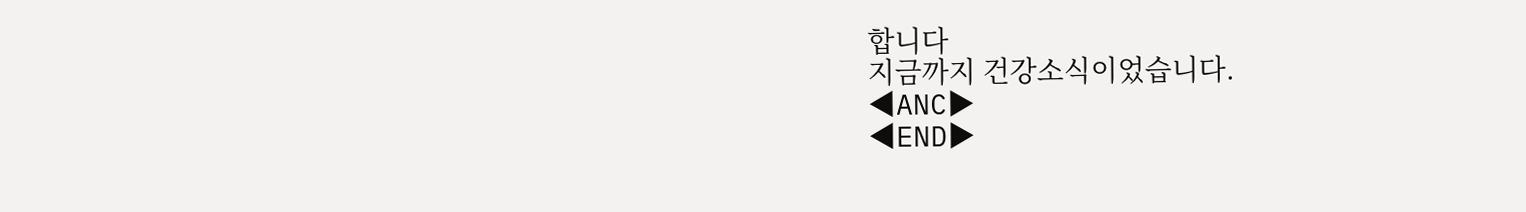합니다
지금까지 건강소식이었습니다.
◀ANC▶
◀END▶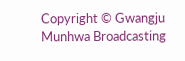Copyright © Gwangju Munhwa Broadcasting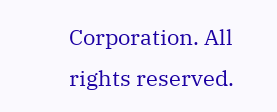Corporation. All rights reserved.